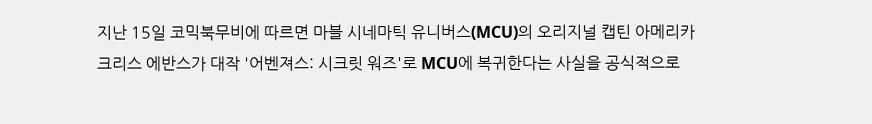지난 15일 코믹북무비에 따르면 마블 시네마틱 유니버스(MCU)의 오리지널 캡틴 아메리카 크리스 에반스가 대작 '어벤져스: 시크릿 워즈'로 MCU에 복귀한다는 사실을 공식적으로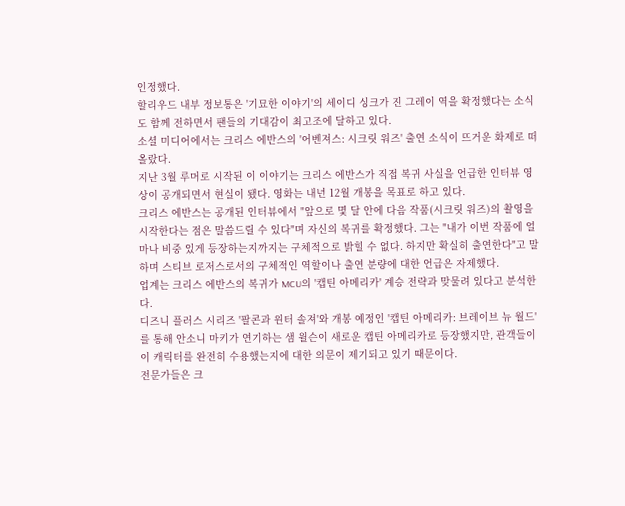인정했다.
할리우드 내부 정보통은 '기묘한 이야기'의 세이디 싱크가 진 그레이 역을 확정했다는 소식도 함께 전하면서 팬들의 기대감이 최고조에 달하고 있다.
소셜 미디어에서는 크리스 에반스의 '어벤져스: 시크릿 워즈' 출연 소식이 뜨거운 화제로 떠올랐다.
지난 3월 루머로 시작된 이 이야기는 크리스 에반스가 직접 복귀 사실을 언급한 인터뷰 영상이 공개되면서 현실이 됐다. 영화는 내년 12월 개봉을 목표로 하고 있다.
크리스 에반스는 공개된 인터뷰에서 "앞으로 몇 달 안에 다음 작품(시크릿 워즈)의 촬영을 시작한다는 점은 말씀드릴 수 있다"며 자신의 복귀를 확정했다. 그는 "내가 이번 작품에 얼마나 비중 있게 등장하는지까지는 구체적으로 밝힐 수 없다. 하지만 확실히 출연한다"고 말하며 스티브 로저스로서의 구체적인 역할이나 출연 분량에 대한 언급은 자제했다.
업계는 크리스 에반스의 복귀가 MCU의 '캡틴 아메리카' 계승 전략과 맞물려 있다고 분석한다.
디즈니 플러스 시리즈 '팔콘과 윈터 솔져'와 개봉 예정인 '캡틴 아메리카: 브레이브 뉴 월드'를 통해 안소니 마키가 연기하는 샘 윌슨이 새로운 캡틴 아메리카로 등장했지만, 관객들이 이 캐릭터를 완전히 수용했는지에 대한 의문이 제기되고 있기 때문이다.
전문가들은 크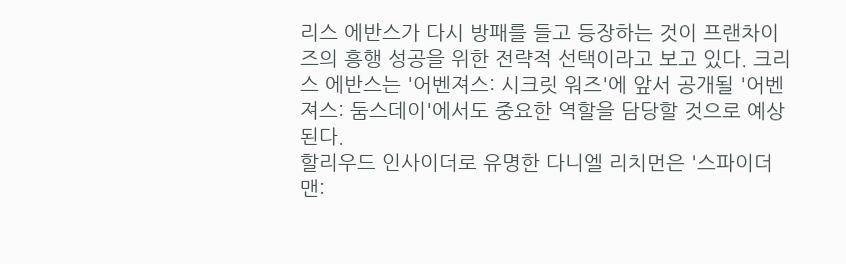리스 에반스가 다시 방패를 들고 등장하는 것이 프랜차이즈의 흥행 성공을 위한 전략적 선택이라고 보고 있다. 크리스 에반스는 '어벤져스: 시크릿 워즈'에 앞서 공개될 '어벤져스: 둠스데이'에서도 중요한 역할을 담당할 것으로 예상된다.
할리우드 인사이더로 유명한 다니엘 리치먼은 '스파이더맨: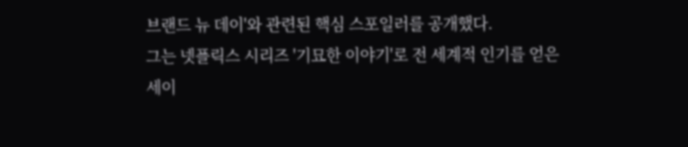브랜드 뉴 데이'와 관련된 핵심 스포일러를 공개했다.
그는 넷플릭스 시리즈 '기묘한 이야기'로 전 세계적 인기를 얻은 세이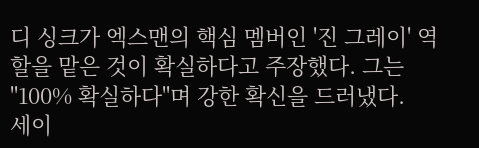디 싱크가 엑스맨의 핵심 멤버인 '진 그레이' 역할을 맡은 것이 확실하다고 주장했다. 그는 "100% 확실하다"며 강한 확신을 드러냈다.
세이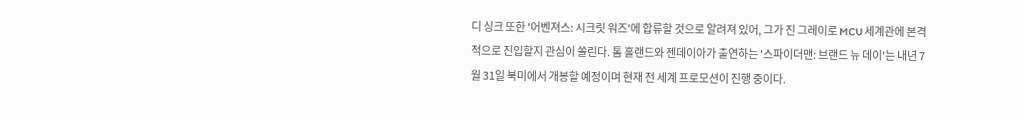디 싱크 또한 '어벤져스: 시크릿 워즈'에 합류할 것으로 알려져 있어, 그가 진 그레이로 MCU 세계관에 본격적으로 진입할지 관심이 쏠린다. 톰 홀랜드와 젠데이아가 출연하는 '스파이더맨: 브랜드 뉴 데이'는 내년 7월 31일 북미에서 개봉할 예정이며 현재 전 세계 프로모션이 진행 중이다.